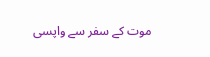موت کے سفر سے واپسی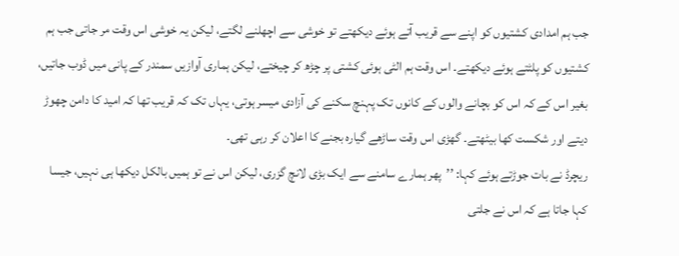جب ہم امدادی کشتیوں کو اپنے سے قریب آتے ہوئے دیکھتے تو خوشی سے اچھلنے لگتے، لیکن یہ خوشی اس وقت مر جاتی جب ہم کشتیوں کو پلٹتے ہوئے دیکھتے۔ اس وقت ہم الٹی ہوئی کشتی پر چڑھ کر چیختے، لیکن ہماری آوازیں سمندر کے پانی میں ڈوب جاتیں، بغیر اس کے کہ اس کو بچانے والوں کے کانوں تک پہنچ سکنے کی آزادی میسر ہوتی، یہاں تک کہ قریب تھا کہ امید کا دامن چھوڑ دیتے اور شکست کھا بیٹھتے۔ گھڑی اس وقت ساڑھے گیارہ بجنے کا اعلان کر رہی تھی۔
ریچرڈ نے بات جوڑتے ہوئے کہا: ’’پھر ہمارے سامنے سے ایک بڑی لانچ گزری، لیکن اس نے تو ہمیں بالکل دیکھا ہی نہیں، جیسا کہا جاتا ہے کہ اس نے جلتی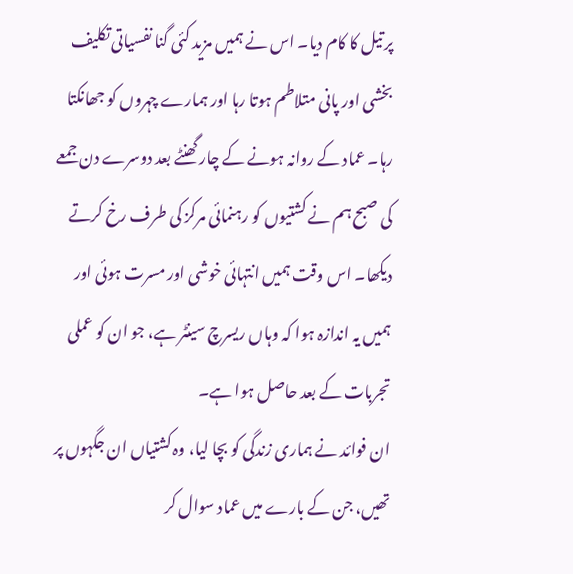پر تیل کا کام دیا۔ اس نے ہمیں مزید کئی گنا نفسیاتی تکلیف بخشی اور پانی متلاطم ہوتا رہا اور ہمارے چہروں کو جھانکتا رہا۔ عماد کے روانہ ہونے کے چار گھنٹے بعد دوسرے دن جمعے کی صبح ہم نے کشتیوں کو رہنمائی مرکز کی طرف رخ کرتے دیکھا۔ اس وقت ہمیں انتہائی خوشی اور مسرت ہوئی اور ہمیں یہ اندازہ ہوا کہ وہاں ریسرچ سینٹر ہے، جو ان کو عملی تجربات کے بعد حاصل ہوا ہے۔
ان فوائد نے ہماری زندگی کو بچا لیا، وہ کشتیاں ان جگہوں پر تھیں، جن کے بارے میں عماد سوال کر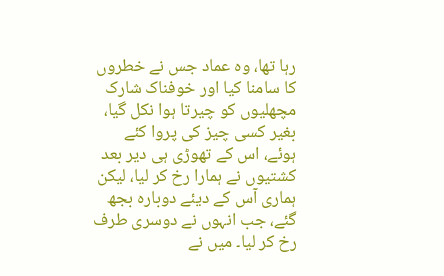رہا تھا، وہ عماد جس نے خطروں کا سامنا کیا اور خوفناک شارک مچھلیوں کو چیرتا ہوا نکل گیا، بغیر کسی چیز کی پروا کئے ہوئے، اس کے تھوڑی ہی دیر بعد کشتیوں نے ہمارا رخ کر لیا، لیکن ہماری آس کے دیئے دوبارہ بجھ گئے، جب انہوں نے دوسری طرف رخ کر لیا۔ میں نے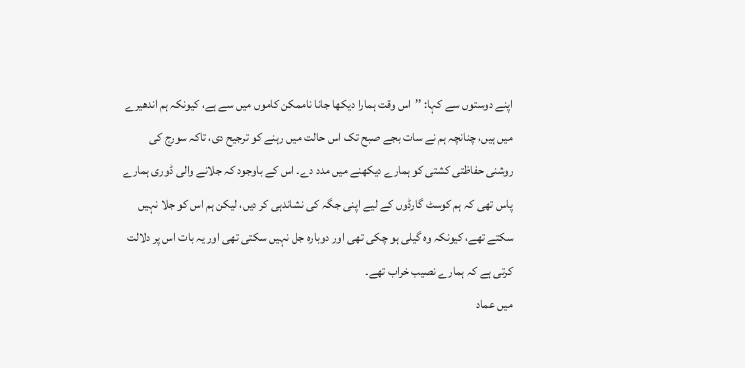اپنے دوستوں سے کہا: ’’اس وقت ہمارا دیکھا جانا ناممکن کاموں میں سے ہے، کیونکہ ہم اندھیرے میں ہیں، چنانچہ ہم نے سات بجے صبح تک اس حالت میں رہنے کو ترجیح دی، تاکہ سورج کی روشنی حفاظتی کشتی کو ہمارے دیکھنے میں مدد دے۔ اس کے باوجود کہ جلانے والی ڈوری ہمارے پاس تھی کہ ہم کوسٹ گارڈوں کے لیے اپنی جگہ کی نشاندہی کر دیں، لیکن ہم اس کو جلا نہیں سکتے تھے، کیونکہ وہ گیلی ہو چکی تھی اور دوبارہ جل نہیں سکتی تھی اور یہ بات اس پر دلالت کرتی ہے کہ ہمارے نصیب خراب تھے۔
میں عماد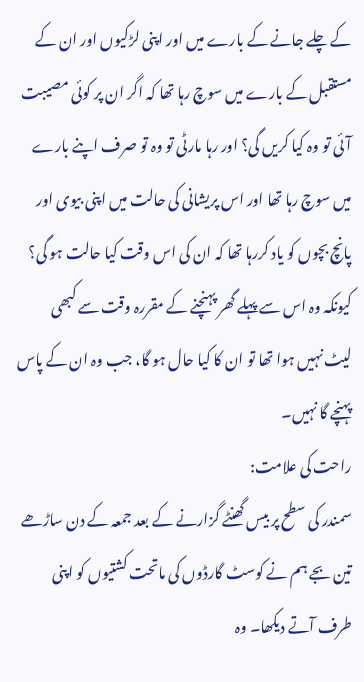کے چلے جانے کے بارے میں اور اپنی لڑکیوں اور ان کے مستقبل کے بارے میں سوچ رہا تھا کہ اگر ان پر کوئی مصیبت آئی تو وہ کیا کریں گی؟ اور رہا مارٹی تو وہ تو صرف اپنے بارے میں سوچ رہا تھا اور اس پریشانی کی حالت میں اپنی بیوی اور پانچ بچوں کو یاد کررہا تھا کہ ان کی اس وقت کیا حالت ہو گی؟ کیونکہ وہ اس سے پہلے گھر پہنچنے کے مقررہ وقت سے کبھی لیٹ نہیں ہوا تھا تو ان کا کیا حال ہو گا، جب وہ ان کے پاس پہنچے گا نہیں۔
راحت کی علامت:
سمندر کی سطح پر بیس گھنٹے گزارنے کے بعد جمعہ کے دن ساڑھے تین بجے ہم نے کوسٹ گارڈوں کی ماتحت کشتیوں کو اپنی طرف آتے دیکھا۔ وہ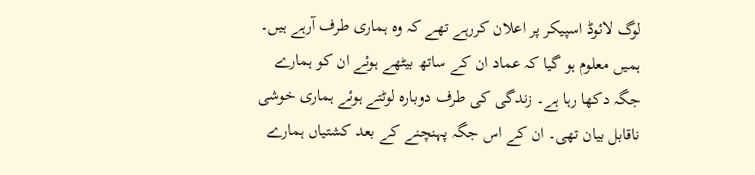لوگ لائوڈ اسپیکر پر اعلان کررہے تھے کہ وہ ہماری طرف آرہے ہیں۔ ہمیں معلوم ہو گیا کہ عماد ان کے ساتھ بیٹھے ہوئے ان کو ہمارے جگہ دکھا رہا ہے۔ زندگی کی طرف دوبارہ لوٹتے ہوئے ہماری خوشی ناقابل بیان تھی۔ ان کے اس جگہ پہنچنے کے بعد کشتیاں ہمارے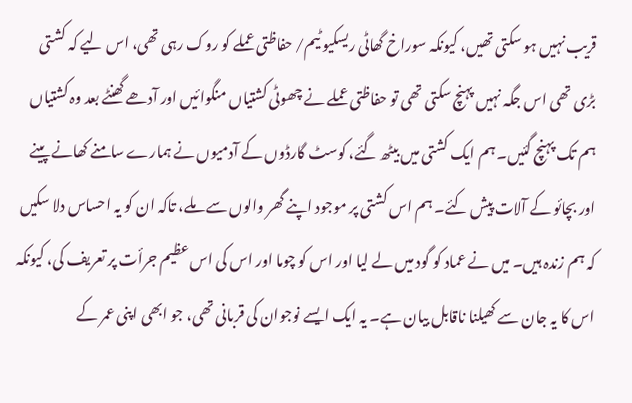قریب نہیں ہو سکتی تھیں، کیونکہ سوراخ گھاٹی ریسکیو ٹیم/ حفاظتی عملے کو روک رہی تھی، اس لیے کہ کشتی بڑی تھی اس جگہ نہیں پہنچ سکتی تھی تو حفاظتی عملے نے چھوٹی کشتیاں منگوائیں اور آدھے گھنٹے بعد وہ کشتیاں ہم تک پہنچ گئیں۔ ہم ایک کشتی میں بیٹھ گئے، کوسٹ گارڈوں کے آدمیوں نے ہمارے سامنے کھانے پینے اور بچائو کے آلات پیش کئے۔ ہم اس کشتی پر موجود اپنے گھر والوں سے ملے، تاکہ ان کو یہ احساس دلا سکیں کہ ہم زندہ ہیں۔ میں نے عماد کو گود میں لے لیا اور اس کو چوما اور اس کی اس عظیم جرأت پر تعریف کی، کیونکہ اس کا یہ جان سے کھیلنا ناقابل بیان ہے۔ یہ ایک ایسے نوجوان کی قربانی تھی، جو ابھی اپنی عمر کے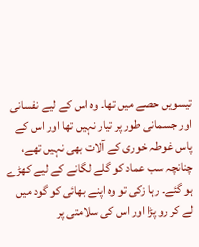تیسویں حصے میں تھا۔ وہ اس کے لیے نفسانی اور جسمانی طور پر تیار نہیں تھا اور اس کے پاس غوطہ خوری کے آلات بھی نہیں تھے، چنانچہ سب عماد کو گلے لگانے کے لیے کھڑے ہو گئے۔ رہا زکی تو وہ اپنے بھائی کو گود میں لے کر رو پڑا اور اس کی سلامتی پر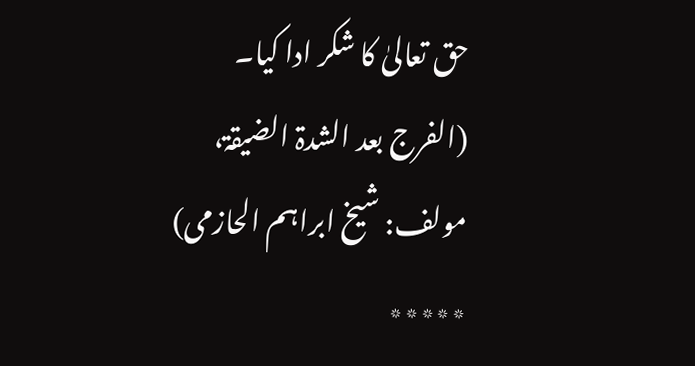حق تعالیٰ کا شکر ادا کیا۔ (الفرج بعد الشدۃ الضیقۃ، مولف: شیخ ابراہم الحازمی)
٭٭٭٭٭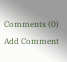Comments (0)
Add Comment